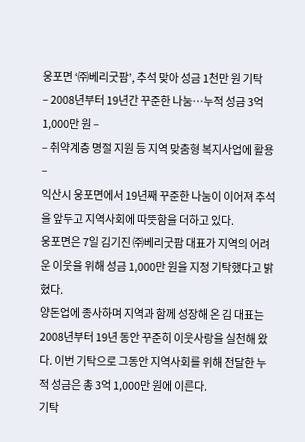웅포면 ‘㈜베리굿팜’, 추석 맞아 성금 1천만 원 기탁
– 2008년부터 19년간 꾸준한 나눔…누적 성금 3억 1,000만 원 –
– 취약계층 명절 지원 등 지역 맞춤형 복지사업에 활용 –
익산시 웅포면에서 19년째 꾸준한 나눔이 이어져 추석을 앞두고 지역사회에 따뜻함을 더하고 있다.
웅포면은 7일 김기진 ㈜베리굿팜 대표가 지역의 어려운 이웃을 위해 성금 1,000만 원을 지정 기탁했다고 밝혔다.
양돈업에 종사하며 지역과 함께 성장해 온 김 대표는 2008년부터 19년 동안 꾸준히 이웃사랑을 실천해 왔다. 이번 기탁으로 그동안 지역사회를 위해 전달한 누적 성금은 총 3억 1,000만 원에 이른다.
기탁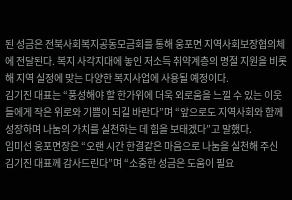된 성금은 전북사회복지공동모금회를 통해 웅포면 지역사회보장협의체에 전달된다. 복지 사각지대에 놓인 저소득 취약계층의 명절 지원을 비롯해 지역 실정에 맞는 다양한 복지사업에 사용될 예정이다.
김기진 대표는 “풍성해야 할 한가위에 더욱 외로움을 느낄 수 있는 이웃들에게 작은 위로와 기쁨이 되길 바란다”며 “앞으로도 지역사회와 함께 성장하며 나눔의 가치를 실천하는 데 힘을 보태겠다”고 말했다.
임미선 웅포면장은 “오랜 시간 한결같은 마음으로 나눔을 실천해 주신 김기진 대표께 감사드린다”며 “소중한 성금은 도움이 필요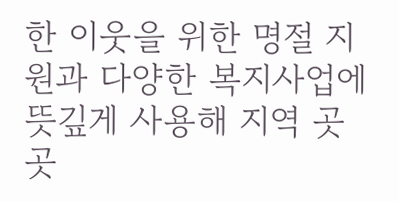한 이웃을 위한 명절 지원과 다양한 복지사업에 뜻깊게 사용해 지역 곳곳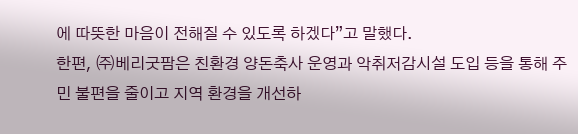에 따뜻한 마음이 전해질 수 있도록 하겠다”고 말했다.
한편, ㈜베리굿팜은 친환경 양돈축사 운영과 악취저감시설 도입 등을 통해 주민 불편을 줄이고 지역 환경을 개선하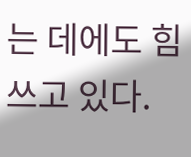는 데에도 힘쓰고 있다.